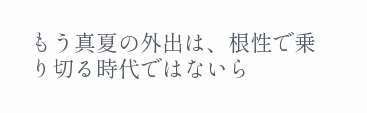もう真夏の外出は、根性で乗り切る時代ではないら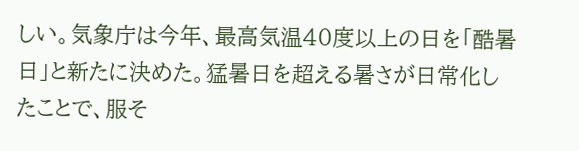しい。気象庁は今年、最高気温40度以上の日を「酷暑日」と新たに決めた。猛暑日を超える暑さが日常化したことで、服そ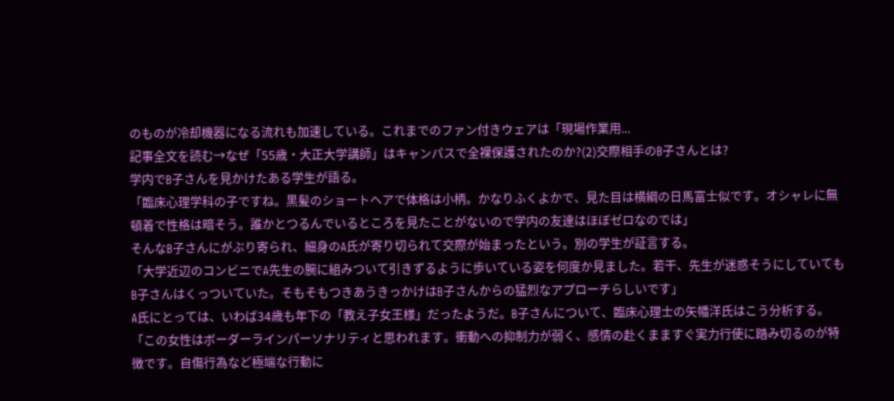のものが冷却機器になる流れも加速している。これまでのファン付きウェアは「現場作業用...
記事全文を読む→なぜ「55歳・大正大学講師」はキャンパスで全裸保護されたのか?(2)交際相手のB子さんとは?
学内でB子さんを見かけたある学生が語る。
「臨床心理学科の子ですね。黒髪のショートヘアで体格は小柄。かなりふくよかで、見た目は横綱の日馬富士似です。オシャレに無頓着で性格は暗そう。誰かとつるんでいるところを見たことがないので学内の友達はほぼゼロなのでは」
そんなB子さんにがぶり寄られ、細身のA氏が寄り切られて交際が始まったという。別の学生が証言する。
「大学近辺のコンビニでA先生の腕に組みついて引きずるように歩いている姿を何度か見ました。若干、先生が迷惑そうにしていてもB子さんはくっついていた。そもそもつきあうきっかけはB子さんからの猛烈なアプローチらしいです」
A氏にとっては、いわば34歳も年下の「教え子女王様」だったようだ。B子さんについて、臨床心理士の矢幡洋氏はこう分析する。
「この女性はボーダーラインパーソナリティと思われます。衝動への抑制力が弱く、感情の赴くまますぐ実力行使に踏み切るのが特徴です。自傷行為など極端な行動に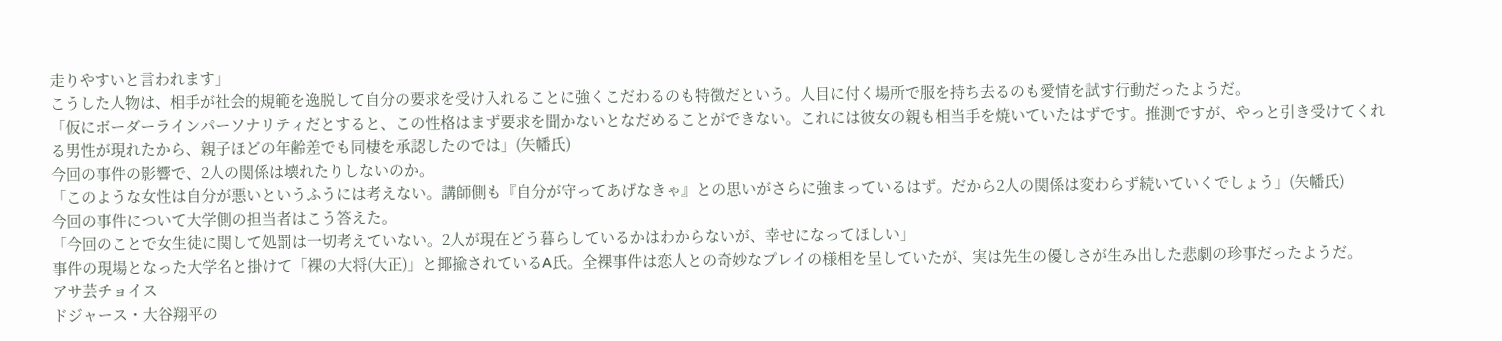走りやすいと言われます」
こうした人物は、相手が社会的規範を逸脱して自分の要求を受け入れることに強くこだわるのも特徴だという。人目に付く場所で服を持ち去るのも愛情を試す行動だったようだ。
「仮にボーダーラインパーソナリティだとすると、この性格はまず要求を聞かないとなだめることができない。これには彼女の親も相当手を焼いていたはずです。推測ですが、やっと引き受けてくれる男性が現れたから、親子ほどの年齢差でも同棲を承認したのでは」(矢幡氏)
今回の事件の影響で、2人の関係は壊れたりしないのか。
「このような女性は自分が悪いというふうには考えない。講師側も『自分が守ってあげなきゃ』との思いがさらに強まっているはず。だから2人の関係は変わらず続いていくでしょう」(矢幡氏)
今回の事件について大学側の担当者はこう答えた。
「今回のことで女生徒に関して処罰は一切考えていない。2人が現在どう暮らしているかはわからないが、幸せになってほしい」
事件の現場となった大学名と掛けて「裸の大将(大正)」と揶揄されているA氏。全裸事件は恋人との奇妙なプレイの様相を呈していたが、実は先生の優しさが生み出した悲劇の珍事だったようだ。
アサ芸チョイス
ドジャース・大谷翔平の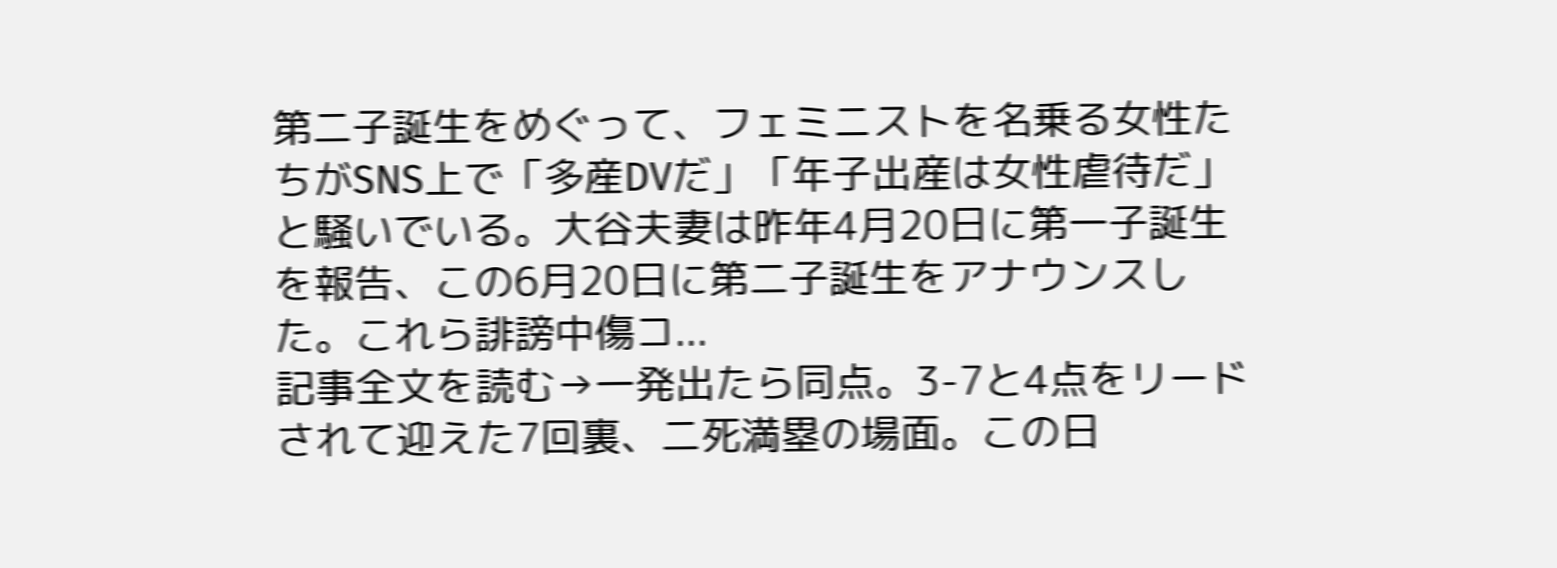第二子誕生をめぐって、フェミニストを名乗る女性たちがSNS上で「多産DVだ」「年子出産は女性虐待だ」と騒いでいる。大谷夫妻は昨年4月20日に第一子誕生を報告、この6月20日に第二子誕生をアナウンスした。これら誹謗中傷コ...
記事全文を読む→一発出たら同点。3-7と4点をリードされて迎えた7回裏、二死満塁の場面。この日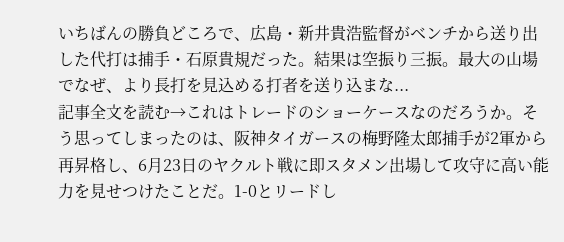いちばんの勝負どころで、広島・新井貴浩監督がベンチから送り出した代打は捕手・石原貴規だった。結果は空振り三振。最大の山場でなぜ、より長打を見込める打者を送り込まな...
記事全文を読む→これはトレードのショーケースなのだろうか。そう思ってしまったのは、阪神タイガースの梅野隆太郎捕手が2軍から再昇格し、6月23日のヤクルト戦に即スタメン出場して攻守に高い能力を見せつけたことだ。1-0とリードし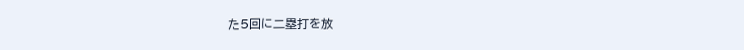た5回に二塁打を放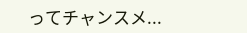ってチャンスメ...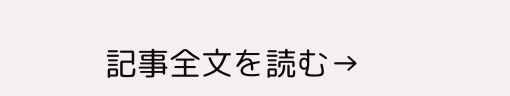記事全文を読む→